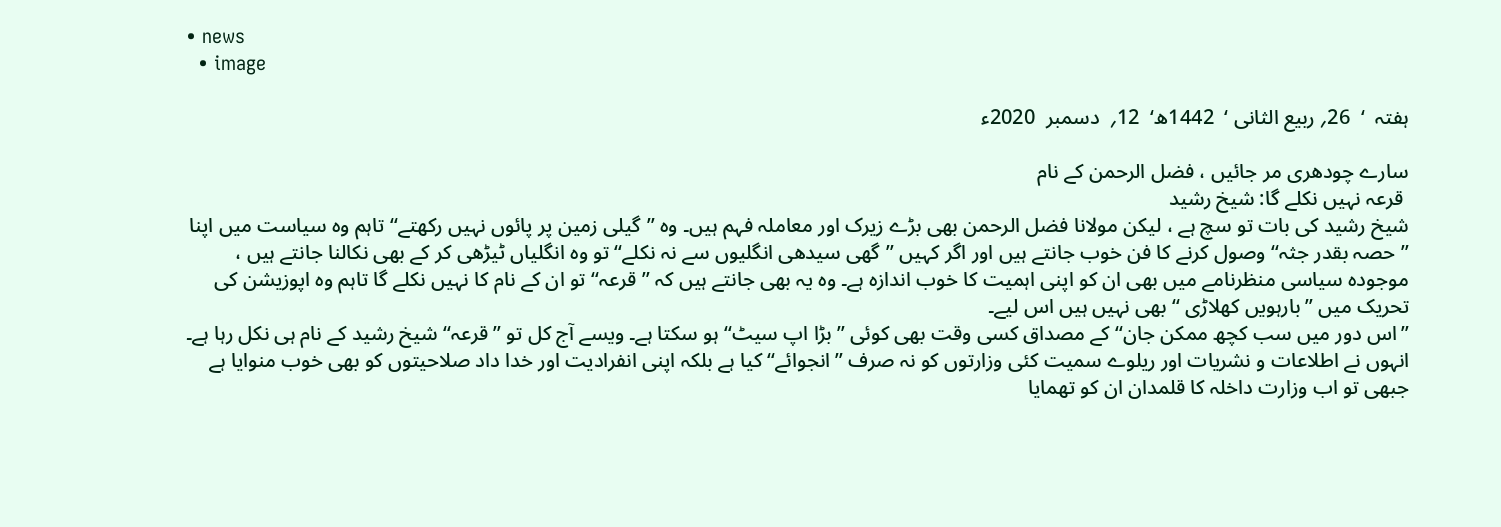• news
  • image

ہفتہ  ‘  26؍ ربیع الثانی ‘  1442ھ‘  12؍  دسمبر  2020ء

سارے چودھری مر جائیں ، فضل الرحمن کے نام
 قرعہ نہیں نکلے گا: شیخ رشید
شیخ رشید کی بات تو سچ ہے ، لیکن مولانا فضل الرحمن بھی بڑے زیرک اور معاملہ فہم ہیں۔ وہ ’’گیلی زمین پر پائوں نہیں رکھتے‘‘تاہم وہ سیاست میں اپنا ’’حصہ بقدر جثہ‘‘ وصول کرنے کا فن خوب جانتے ہیں اور اگر کہیں ’’گھی سیدھی انگلیوں سے نہ نکلے‘‘ تو وہ انگلیاں ٹیڑھی کر کے بھی نکالنا جانتے ہیں ، موجودہ سیاسی منظرنامے میں بھی ان کو اپنی اہمیت کا خوب اندازہ ہے۔ وہ یہ بھی جانتے ہیں کہ ’’قرعہ‘‘ تو ان کے نام کا نہیں نکلے گا تاہم وہ اپوزیشن کی تحریک میں ’’بارہویں کھلاڑی ‘‘ بھی نہیں ہیں اس لیے۔
’’اس دور میں سب کچھ ممکن جان‘‘ کے مصداق کسی وقت بھی کوئی ’’بڑا اپ سیٹ‘‘ ہو سکتا ہے۔ ویسے آج کل تو ’’قرعہ‘‘ شیخ رشید کے نام ہی نکل رہا ہے۔ انہوں نے اطلاعات و نشریات اور ریلوے سمیت کئی وزارتوں کو نہ صرف ’’انجوائے‘‘ کیا ہے بلکہ اپنی انفرادیت اور خدا داد صلاحیتوں کو بھی خوب منوایا ہے جبھی تو اب وزارت داخلہ کا قلمدان ان کو تھمایا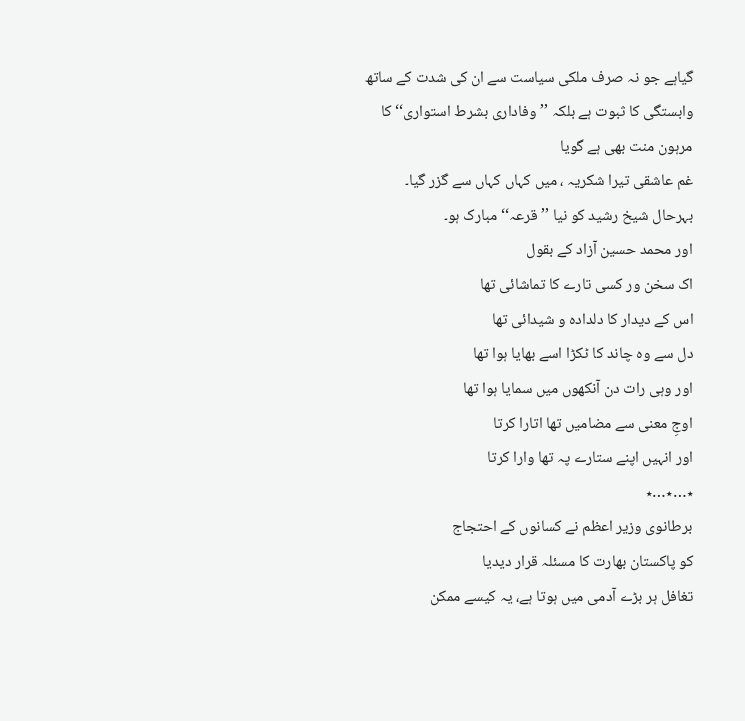گیاہے جو نہ صرف ملکی سیاست سے ان کی شدت کے ساتھ وابستگی کا ثبوت ہے بلکہ ’’وفاداری بشرط استواری‘‘ کا مرہون منت بھی ہے گویا
غم عاشقی تیرا شکریہ ، میں کہاں کہاں سے گزر گیا۔
بہرحال شیخ رشید کو نیا ’’قرعہ‘‘ مبارک ہو۔
اور محمد حسین آزاد کے بقول
اک سخن ور کسی تارے کا تماشائی تھا
اس کے دیدار کا دلدادہ و شیدائی تھا
دل سے وہ چاند کا ٹکڑا اسے بھایا ہوا تھا
اور وہی رات دن آنکھوں میں سمایا ہوا تھا
اوجِ معنی سے مضامیں تھا اتارا کرتا
اور انہیں اپنے ستارے پہ تھا وارا کرتا
٭…٭…٭
برطانوی وزیر اعظم نے کسانوں کے احتجاج
کو پاکستان بھارت کا مسئلہ قرار دیدیا
تغافل ہر بڑے آدمی میں ہوتا ہے، یہ کیسے ممکن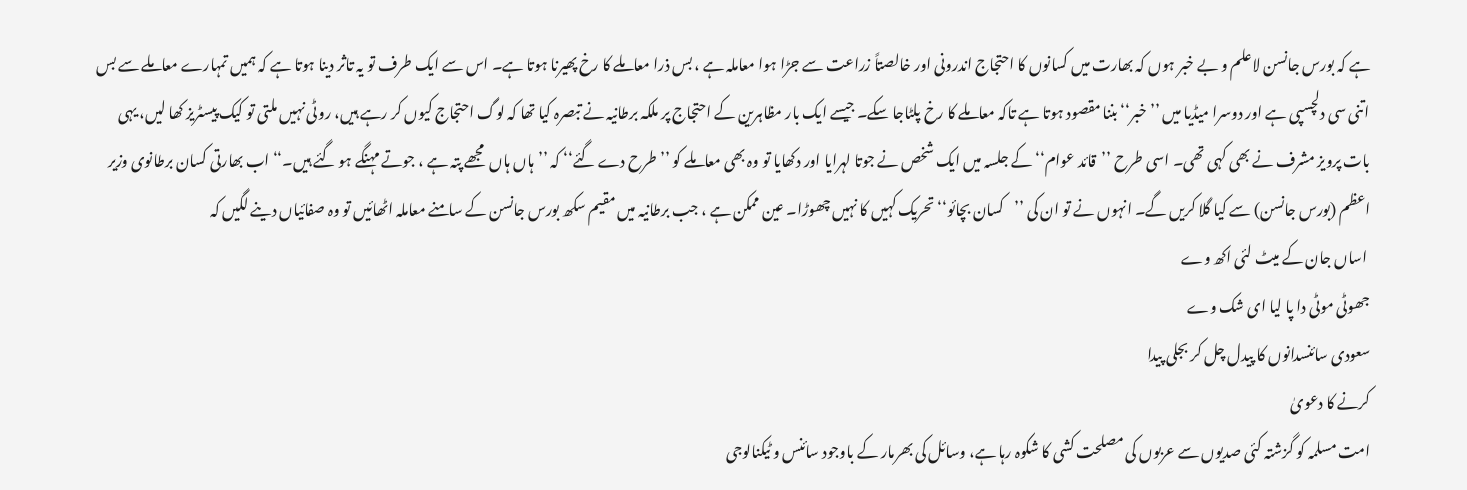ہے کہ بورس جانسن لاعلم و بے خبر ہوں کہ بھارت میں کسانوں کا احتجاج اندرونی اور خالصتاً زراعت سے جڑا ہوا معاملہ ہے ، بس ذرا معاملے کا رخ پھیرنا ہوتا ہے۔ اس سے ایک طرف تو یہ تاثر دینا ہوتا ہے کہ ہمیں تمہارے معاملے سے بس اتنی سی دلچسپی ہے اور دوسرا میڈیا میں ’’خبر‘‘ بننا مقصود ہوتا ہے تاکہ معاملے کا رخ پلٹاجا سکے۔ جیسے ایک بار مظاہرین کے احتجاج پر ملکہ برطانیہ نے تبصرہ کیا تھا کہ لوگ احتجاج کیوں کر رہے ہیں، روٹی نہیں ملتی تو کیک پیسٹریز کھا لیں، یہی بات پرویز مشرف نے بھی کہی تھی۔ اسی طرح ’’قائد عوام‘‘ کے جلسہ میں ایک شخص نے جوتا لہرایا اور دکھایا تو وہ بھی معاملے کو ’’طرح دے گئے‘‘ کہ ’’ہاں ہاں  مجھے پتہ ہے ، جوتے مہنگے ہو گئے ہیں۔‘‘ اب بھارتی کسان برطانوی وزیر اعظم (بورس جانسن) سے کیا گلا کریں گے۔ انہوں نے تو ان کی ’’کسان بچائو‘‘ تحریک کہیں کا نہیں چھوڑا۔ عین ممکن ہے ، جب برطانیہ میں مقیم سکھ بورس جانسن کے سامنے معاملہ اٹھائیں تو وہ صفائیاں دینے لگیں کہ
 اساں جان کے میٹ لئی اکھ وے
جھوٹی موٹی دا پا لیا ای شک وے
سعودی سائنسدانوں کا پیدل چل کر بجلی پیدا
کرنے کا دعویٰ
امت مسلمہ کو گزشتہ کئی صدیوں سے عربوں کی مصلحت کشی کا شکوہ رہا ہے، وسائل کی بھرمار کے باوجود سائنس و ٹیکنالوجی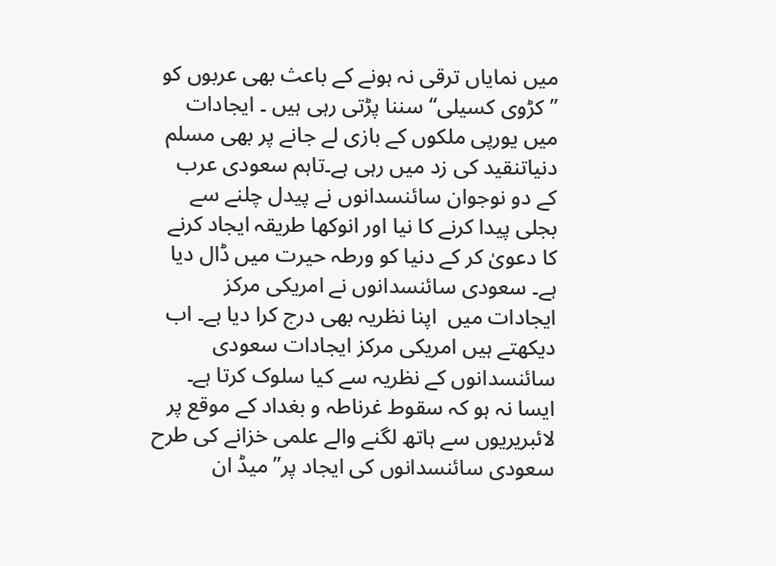میں نمایاں ترقی نہ ہونے کے باعث بھی عربوں کو ’’کڑوی کسیلی‘‘ سننا پڑتی رہی ہیں ۔ ایجادات میں یورپی ملکوں کے بازی لے جانے پر بھی مسلم دنیاتنقید کی زد میں رہی ہے۔تاہم سعودی عرب کے دو نوجوان سائنسدانوں نے پیدل چلنے سے بجلی پیدا کرنے کا نیا اور انوکھا طریقہ ایجاد کرنے کا دعویٰ کر کے دنیا کو ورطہ حیرت میں ڈال دیا ہے۔ سعودی سائنسدانوں نے امریکی مرکز ایجادات میں  اپنا نظریہ بھی درج کرا دیا ہے۔ اب دیکھتے ہیں امریکی مرکز ایجادات سعودی سائنسدانوں کے نظریہ سے کیا سلوک کرتا ہے۔ ایسا نہ ہو کہ سقوط غرناطہ و بغداد کے موقع پر لائبریریوں سے ہاتھ لگنے والے علمی خزانے کی طرح سعودی سائنسدانوں کی ایجاد پر’’میڈ ان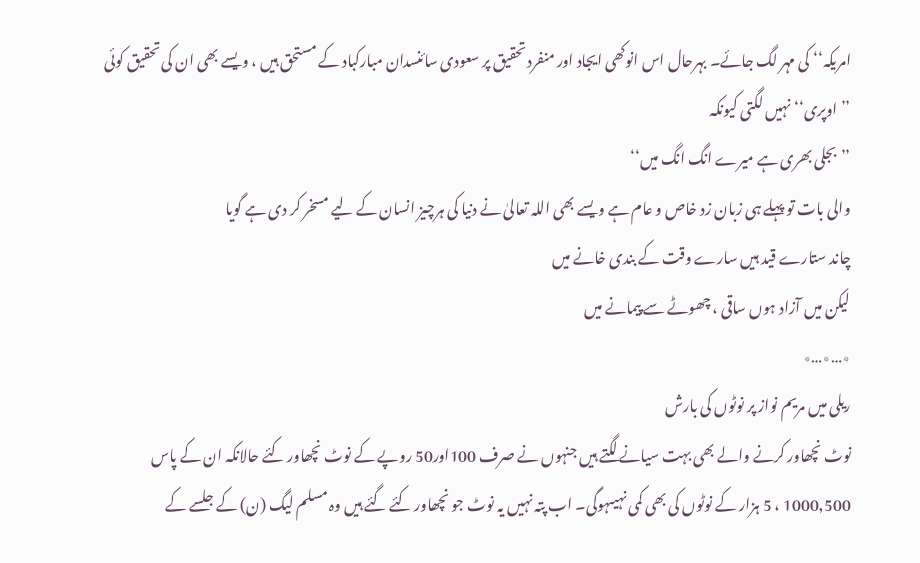امریکہ‘‘ کی مہر لگ جائے۔ بہرحال اس انوکھی ایجاد اور منفرد تحقیق پر سعودی سائنسدان مبارکباد کے مستحق ہیں ، ویسے بھی ان کی تحقیق کوئی ’’اوپری‘‘ نہیں لگتی کیونکہ
’’بجلی بھری ہے میرے انگ انگ میں‘‘
والی بات تو پہلے ہی زبان زد خاص و عام ہے ویسے بھی اللہ تعالیٰ نے دنیا کی ہرچیز انسان کے لیے مسخر کر دی ہے گویا
چاند ستارے قید ہیں سارے وقت کے بندی خانے میں
لیکن میں آزاد ہوں ساقی ، چھوٹے سے پیمانے میں
٭…٭…٭
ریلی میں مریم نواز پر نوٹوں کی بارش
نوٹ نچھاور کرنے والے بھی بہت سیانے لگتے ہیں جنہوں نے صرف 100اور50 روپے کے نوٹ نچھاور کئے حالانکہ ان کے پاس 1000,500 ، 5 ہزار کے نوٹوں کی بھی کمی نہیںہوگی۔ اب پتہ نہیں یہ نوٹ جو نچھاور کئے گئے ہیں وہ مسلم لیگ (ن) کے جلسے کے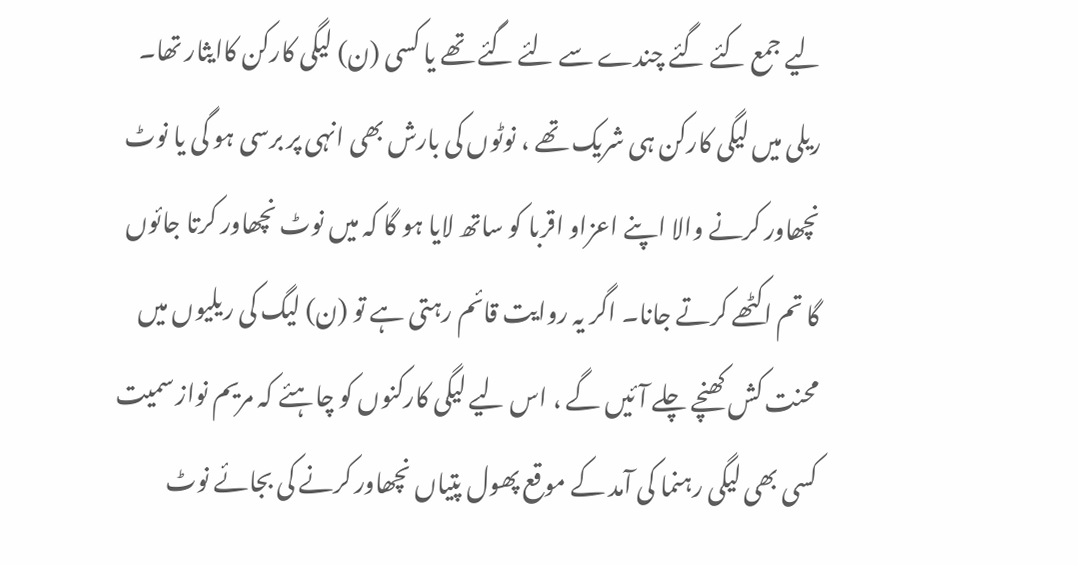لیے جمع کئے گئے چندے سے لئے گئے تھے یا کسی (ن) لیگی کارکن کاایثار تھا۔ ریلی میں لیگی کارکن ہی شریک تھے ، نوٹوں کی بارش بھی انہی پر برسی ہو گی یا نوٹ نچھاور کرنے والا اپنے اعزاو اقربا کو ساتھ لایا ہو گا کہ میں نوٹ نچھاور کرتا جائوں گا تم اکٹھے کرتے جانا۔ اگر یہ روایت قائم رہتی ہے تو (ن) لیگ کی ریلیوں میں محنت کش کھنچے چلے آئیں گے ، اس لیے لیگی کارکنوں کو چاہئے کہ مریم نواز سمیت کسی بھی لیگی رہنما کی آمد کے موقع پھول پتیاں نچھاور کرنے کی بجائے نوٹ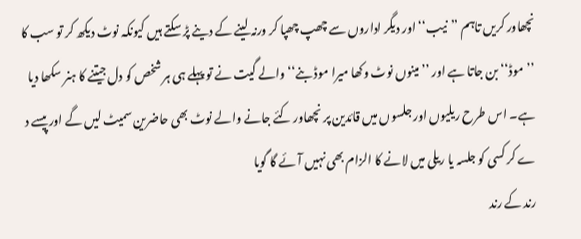نچھاور کریں تاہم ’’نیب‘‘ اور دیگر اداروں سے چھپ چھپا کر ورنہ لینے کے دینے پڑ سکتے ہیں کیونکہ نوٹ دیکھ کر تو سب کا ’’موڈ‘‘ بن جاتا ہے اور ’’مینوں نوٹ وکھا میرا موڈ بنے‘‘ والے گیت نے تو پہلے ہی ہر شخص کو دل جیتنے کا ہنر سکھا دیا ہے۔ اس طرح ریلیوں اور جلسوں میں قائدین پر نچھاور کئے جانے والے نوٹ بھی حاضرین سمیٹ لیں گے اور پیسے د ے کر کسی کو جلسہ یا ریلی میں لانے کا الزام بھی نہیں آئے گا گویا
رند کے رند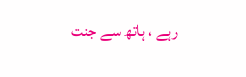رہے ، ہاتھ سے جنت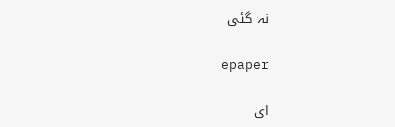نہ گئی

epaper

ای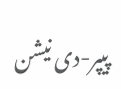پیپر-دی نیشن